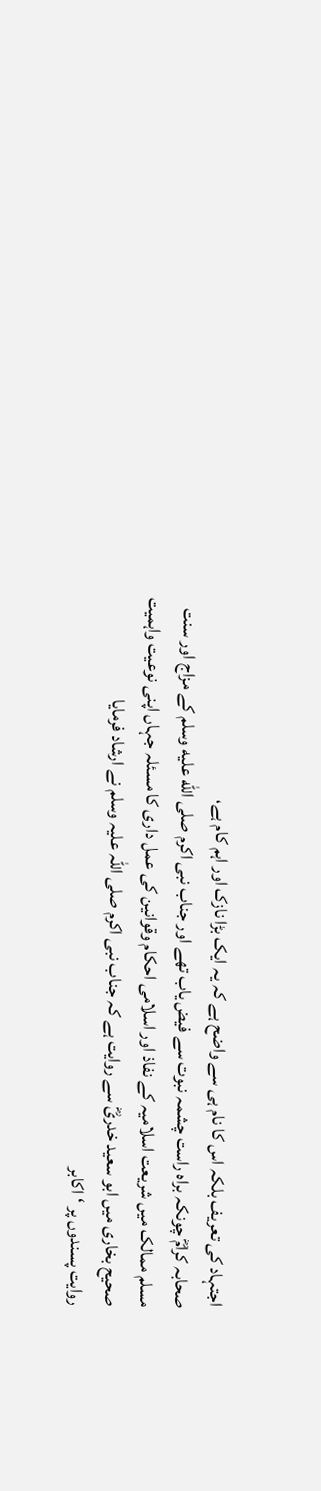اجتہاد کی تعریف بلکہ اس کا نام ہی سے واضح ہے کہ یہ ایک بڑا نازک اور اہم کام ہے،
صحابہ کرامؓ چونکہ براہ راست چشمہ نبوت سے فیض یاب تھے اور جناب نبی اکرم صلى الله عليه وسلم کے مزاج اور سنت
مسلم ممالک میں شریعت اسلامیہ کے نفاذ اور اسلامی احکام وقوانین کی عمل داری کا مسئلہ جہاں اپنی نوعیت واہمیت
صحیح بخاری میں ابو سعید خدریؓ سے روایت ہے کہ جناب نبی اکرم صلی اللہ علیہ وسلم نے ارشاد فرمایا
روایت پسندوں پر ‘اکابر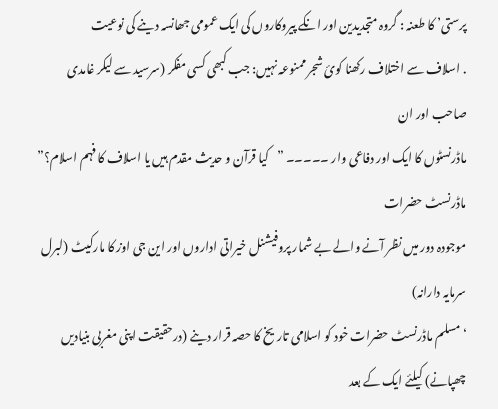پرستی’ کا طعنہ : گروہ متجدیدین اور انکے پیروکاروں کی ایک عمومی جھانسہ دینے کی نوعیت
. اسلاف سے اختلاف رکھنا کوئ شجر ممنوعہ نہیں: جب کبھی کسی مفکر (سرسید سے لیکر غامدی صاحب اور ان
ماڈرنسٹوں کا ایک اور دفاعی وار ۔۔۔۔۔ ”کیا قرآن و حدیث مقدم ہیں یا اسلاف کا فہم اسلام؟” ماڈرنسٹ حضرات
موجودہ دور میں نظر آنے والے بے شمار پروفیشنل خیراتی اداروں اور این جی اوز کا مارکیٹ (لبرل سرمایہ دارانہ)
‘مسلم ماڈرنسٹ حضرات خود کو اسلامی تاریخ کا حصہ قرار دینے (درحقیقت اپنی مغربی بنیادیں چھپانے) کیلئے ایک کے بعد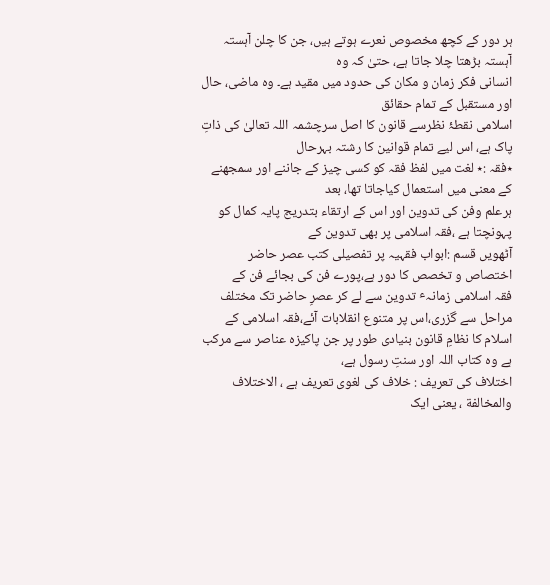ہر دور کے کچھ مخصوص نعرے ہوتے ہیں، جن کا چلن آہستہ آہستہ بڑھتا چلا جاتا ہے، حتیٰ کہ وہ
انسانی فکر زمان و مکان کی حدود میں مقید ہے۔ وہ ماضی، حال اور مستقبل کے تمام حقائق
اسلامی نقطۂ نظرسے قانون کا اصل سرچشمہ اللہ تعالیٰ کی ذاتِ پاک ہے، اس لیے تمام قوانین کا رشتہ بہرحال
٭فقہ :٭ لغت میں لفظ فقہ کو کسی چیز کے جاننے اور سمجھنے کے معنی میں استعمال کیاجاتا تھا، بعد
ہرعلم وفن کی تدوین اور اس کے ارتقاء بتدریج پایہ کمال کو پہونچتا ہے ،فقہ اسلامی پر بھی تدوین کے
آٹھویں قسم :ابواب فقہیہ پر تفصیلی کتب عصر حاضر اختصاص و تخصص کا دور ہے،پورے فن کی بجائے فن کے
فقہ اسلامی زمانہٴ تدوین سے لے کر عصرِ حاضر تک مختلف مراحل سے گزری،اس پر متنوع انقلابات آئے،فقہ اسلامی کے
اسلام کا نظامِ قانون بنیادی طور پر جن پاکیزہ عناصر سے مرکب ہے وہ کتاب اللہ اور سنتِ رسول ہے،
اختلاف کی تعریف : خلاف کی لغوی تعریف ہے ، الاختلاف والمخالفة ، یعنی ایک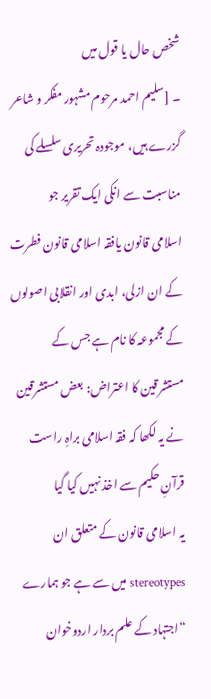شخص حال یا قول میں
۔ [سلیم احمد مرحوم مشہور مفکر و شاعر گزرے ہیں، موجودہ تحریری سلسلے کی مناسبت سے انکی ایک تقریر جو
اسلامی قانون یافقہ اسلامی قانون فطرت کے ان ازلی، ابدی اور انقلابی اصولوں کے مجموعہ کا نام ہے جس کے
مستشرقین کا اعتراض: بعض مستشرقین نے یہ لکھا کہ فقہ اسلامی براہِ راست قرآنِ حکیم سے اخذ نہیں کیا گیا
یہ اسلامی قانون کے متعلق ان stereotypes میں سے ہے جو ہمارے “اجتہاد کے علم بردار اردوخوان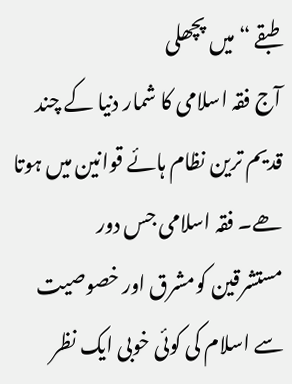طبقے “میں پچھلی
آج فقہ اسلامی کا شمار دنیا کے چند قدیم ترین نظام ہائے قوانین میں ہوتا ھے۔ فقہ اسلامی جس دور
مستشرقین کومشرق اور خصوصیت سے اسلام کی کوئی خوبی ایک نظر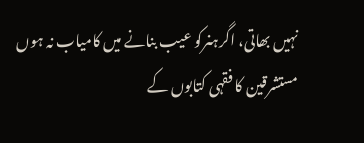نہیں بھاتی، اگرہنرکو عیب بنانے میں کامیاب نہ ہوں
مستشرقین کا فقہی کتابوں کے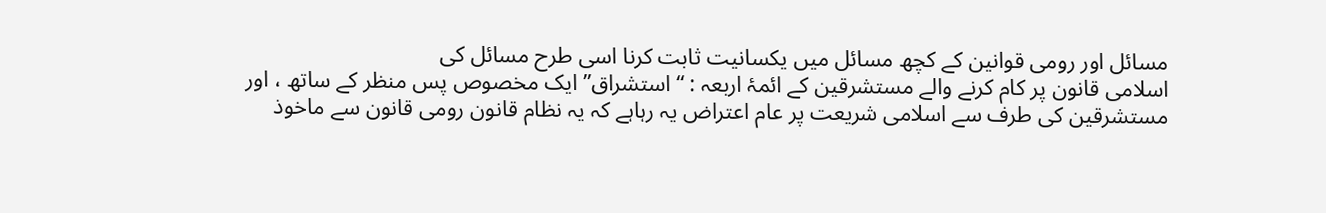مسائل اور رومی قوانین کے کچھ مسائل میں یکسانیت ثابت کرنا اسی طرح مسائل کی
اسلامی قانون پر کام کرنے والے مستشرقین کے ائمۂ اربعہ : “استشراق” ایک مخصوص پس منظر کے ساتھ ، اور
مستشرقین کی طرف سے اسلامی شریعت پر عام اعتراض یہ رہاہے کہ یہ نظام قانون رومی قانون سے ماخوذ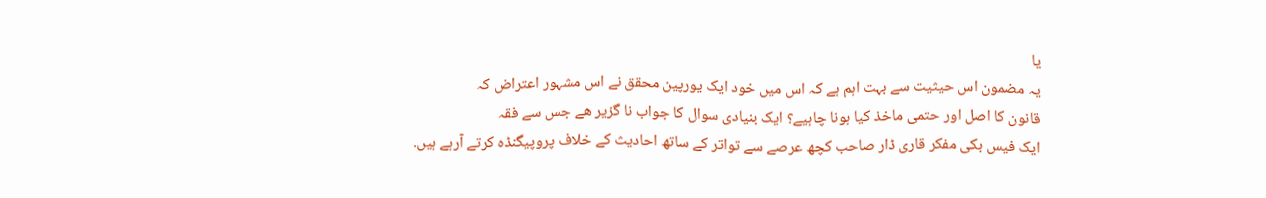یا
یہ مضمون اس حیثیت سے بہت اہم ہے کہ اس میں خود ایک یورپین محقق نے اس مشہور اعتراض کہ
قانون کا اصل اور حتمی ماخذ کیا ہونا چاہیے؟ ایک بنیادی سوال کا جواب نا گزیر ھے جس سے فقہ
ایک فیس بکی مفکر قاری ڈار صاحب کچھ عرصے سے تواتر کے ساتھ احادیث کے خلاف پروپیگنڈہ کرتے آرہے ہیں.